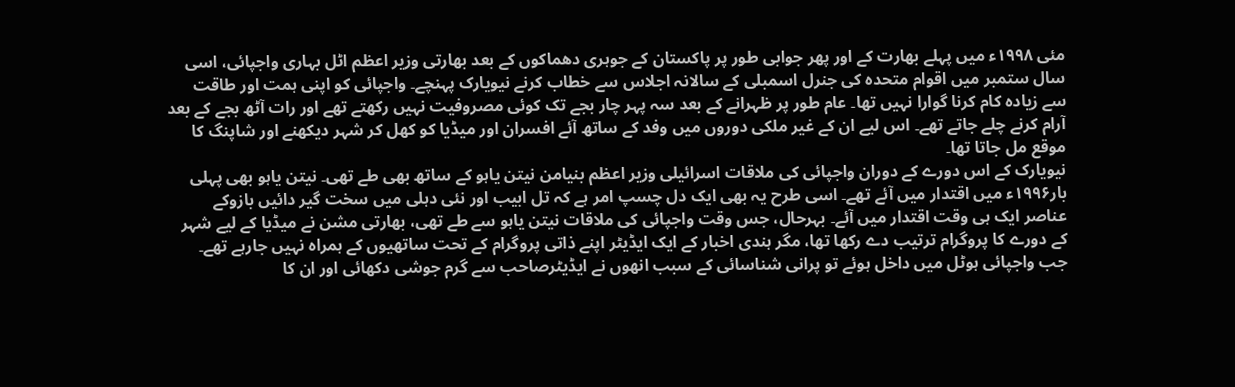مئی ۱۹۹۸ء میں پہلے بھارت کے اور پھر جوابی طور پر پاکستان کے جوہری دھماکوں کے بعد بھارتی وزیر اعظم اٹل بہاری واجپائی، اسی سال ستمبر میں اقوام متحدہ کی جنرل اسمبلی کے سالانہ اجلاس سے خطاب کرنے نیویارک پہنچے۔ واجپائی کو اپنی ہمت اور طاقت سے زیادہ کام کرنا گوارا نہیں تھا۔ عام طور پر ظہرانے کے بعد سہ پہر چار بجے تک کوئی مصروفیت نہیں رکھتے تھے اور رات آٹھ بجے کے بعد آرام کرنے چلے جاتے تھے۔ اس لیے ان کے غیر ملکی دوروں میں وفد کے ساتھ آئے افسران اور میڈیا کو کھل کر شہر دیکھنے اور شاپنگ کا موقع مل جاتا تھا۔
نیویارک کے اس دورے کے دوران واجپائی کی ملاقات اسرائیلی وزیر اعظم بنیامن نیتن یاہو کے ساتھ بھی طے تھی۔ نیتن یاہو بھی پہلی بار۱۹۹۶ء میں اقتدار میں آئے تھے۔ اسی طرح یہ بھی ایک دل چسپ امر ہے کہ تل ابیب اور نئی دہلی میں سخت گیر دائیں بازوکے عناصر ایک ہی وقت اقتدار میں آئے۔ بہرحال، جس وقت واجپائی کی ملاقات نیتن یاہو سے طے تھی، بھارتی مشن نے میڈیا کے لیے شہر کے دورے کا پروگرام ترتیب دے رکھا تھا، مگر ہندی اخبار کے ایک ایڈیٹر اپنے ذاتی پروگرام کے تحت ساتھیوں کے ہمراہ نہیں جارہے تھے۔ جب واجپائی ہوٹل میں داخل ہوئے تو پرانی شناسائی کے سبب انھوں نے ایڈیٹرصاحب سے گرم جوشی دکھائی اور ان کا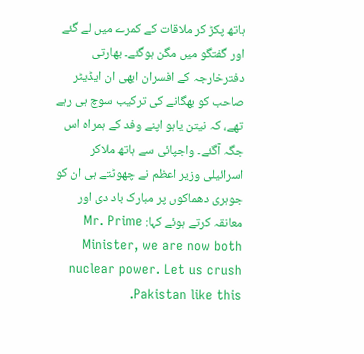ہاتھ پکڑ کر ملاقات کے کمرے میں لے گئے اور گفتگو میں مگن ہوگئے۔ بھارتی دفترخارجہ کے افسران ابھی ان ایڈیٹر صاحب کو بھگانے کی ترکیب سوچ ہی رہے تھے، کہ نیتن یاہو اپنے وفد کے ہمراہ اس جگہ آگئے۔ واجپائی سے ہاتھ ملاکر اسرائیلی وزیر اعظم نے چھوٹتے ہی ان کو جوہری دھماکوں پر مبارک باد دی اور معانقہ کرتے ہوئے کہا: Mr. Prime Minister, we are now both nuclear power. Let us crush Pakistan like this.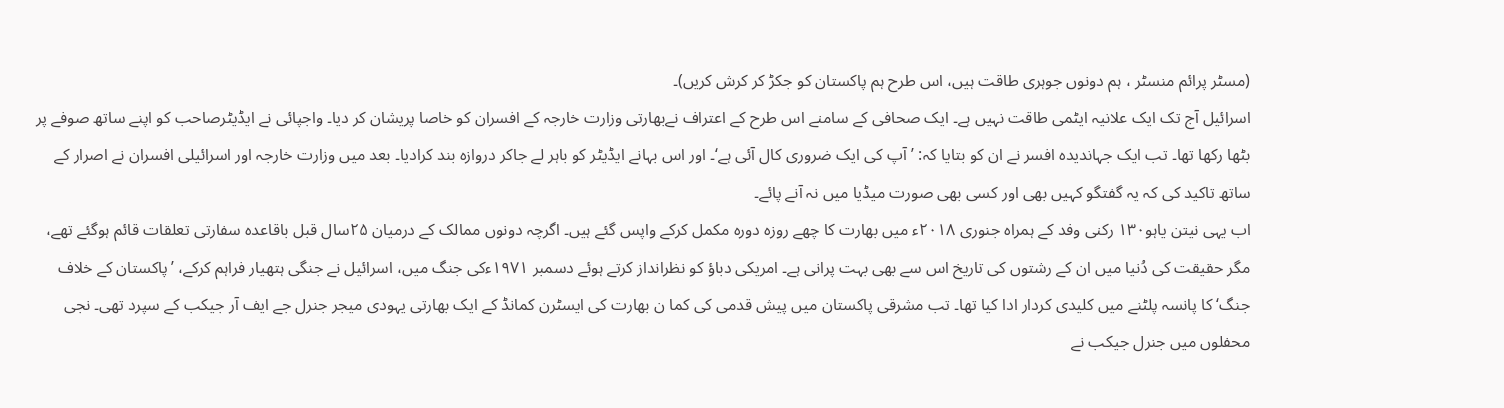(مسٹر پرائم منسٹر ، ہم دونوں جوہری طاقت ہیں، اس طرح ہم پاکستان کو جکڑ کر کرش کریں)۔
اسرائیل آج تک ایک علانیہ ایٹمی طاقت نہیں ہے۔ ایک صحافی کے سامنے اس طرح کے اعتراف نےبھارتی وزارت خارجہ کے افسران کو خاصا پریشان کر دیا۔ واجپائی نے ایڈیٹرصاحب کو اپنے ساتھ صوفے پر بٹھا رکھا تھا۔ تب ایک جہاندیدہ افسر نے ان کو بتایا کہ: ’آپ کی ایک ضروری کال آئی ہے‘۔ اور اس بہانے ایڈیٹر کو باہر لے جاکر دروازہ بند کرادیا۔ بعد میں وزارت خارجہ اور اسرائیلی افسران نے اصرار کے ساتھ تاکید کی کہ یہ گفتگو کہیں بھی اور کسی بھی صورت میڈیا میں نہ آنے پائے۔
اب یہی نیتن یاہو۱۳۰ رکنی وفد کے ہمراہ جنوری ۲۰۱۸ء میں بھارت کا چھے روزہ دورہ مکمل کرکے واپس گئے ہیں۔ اگرچہ دونوں ممالک کے درمیان ۲۵سال قبل باقاعدہ سفارتی تعلقات قائم ہوگئے تھے، مگر حقیقت کی دُنیا میں ان کے رشتوں کی تاریخ اس سے بھی بہت پرانی ہے۔ امریکی دباؤ کو نظرانداز کرتے ہوئے دسمبر ۱۹۷۱ءکی جنگ میں، اسرائیل نے جنگی ہتھیار فراہم کرکے، ’پاکستان کے خلاف جنگ‘ کا پانسہ پلٹنے میں کلیدی کردار ادا کیا تھا۔ تب مشرقی پاکستان میں پیش قدمی کی کما ن بھارت کی ایسٹرن کمانڈ کے ایک بھارتی یہودی میجر جنرل جے ایف آر جیکب کے سپرد تھی۔ نجی محفلوں میں جنرل جیکب نے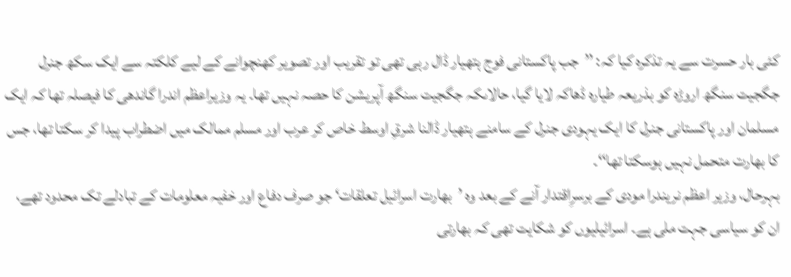کئی بار حسرت سے یہ تذکرہ کیا کہ: ’’جب پاکستانی فوج ہتھیار ڈال رہی تھی تو تقریب اور تصویر کھنچوانے کے لیے کلکتہ سے ایک سکھ جنرل جگجیت سنگھ اروڑہ کو بذریعہ طیارہ ڈھاکہ لایا گیا، حالاںکہ جگجیت سنگھ آپریشن کا حصہ نہیں تھا۔ یہ وزیراعظم اندرا گاندھی کا فیصلہ تھا کہ ایک مسلمان اور پاکستانی جنرل کا ایک یہودی جنرل کے سامنے ہتھیار ڈالنا شرقِ اوسط خاص کر عرب اور مسلم ممالک میں اضطراب پیدا کر سکتا تھا، جس کا بھارت متحمل نہیں ہوسکتا تھا‘‘۔
بہرحال، وزیر اعظم نریندرا مودی کے برسرِاقتدار آنے کے بعد وہ ’بھارت اسرائیل تعلقات‘ جو صرف دفاع اور خفیہ معلومات کے تبادلے تک محدود تھے، ان کو سیاسی جہت ملی ہے۔ اسرائیلیوں کو شکایت تھی کہ بھارتی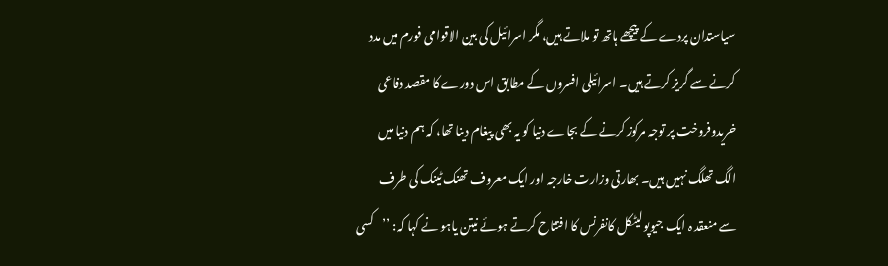سیاستدان پردے کے پیچھے ہاتھ تو ملاتے ہیں، مگر اسرائیل کی بین الاقوامی فورم میں مدد کرنے سے گریز کرتے ہیں۔ اسرائیلی افسروں کے مطابق اس دورے کا مقصد دفاعی خریدوفروخت پر توجہ مرکوز کرنے کے بجاے دنیا کو یہ بھی پیغام دینا تھا، کہ ہم دنیا میں الگ تھلگ نہیں ہیں۔ بھارتی وزارت خارجہ اور ایک معروف تھنک ٹینک کی طرف سے منعقد ہ ایک جیوپولیٹکل کانفرنس کا افتتاح کرتے ہوئے نیتن یاہو نے کہا کہ: ’’کسی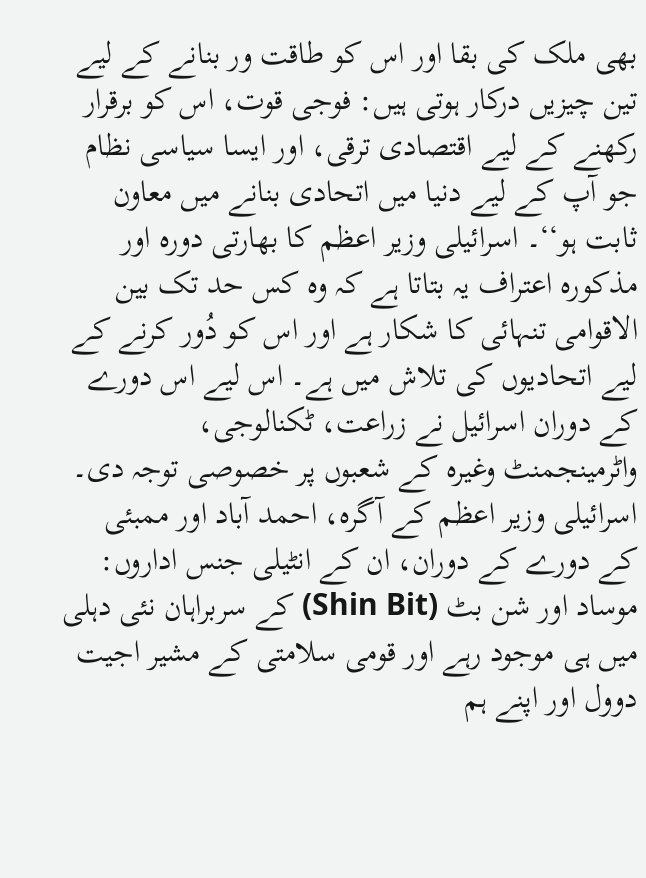بھی ملک کی بقا اور اس کو طاقت ور بنانے کے لیے تین چیزیں درکار ہوتی ہیں: فوجی قوت، اس کو برقرار رکھنے کے لیے اقتصادی ترقی، اور ایسا سیاسی نظام جو آپ کے لیے دنیا میں اتحادی بنانے میں معاون ثابت ہو‘‘۔ اسرائیلی وزیر اعظم کا بھارتی دورہ اور مذکورہ اعتراف یہ بتاتا ہے کہ وہ کس حد تک بین الاقوامی تنہائی کا شکار ہے اور اس کو دُور کرنے کے لیے اتحادیوں کی تلاش میں ہے۔ اس لیے اس دورے کے دوران اسرائیل نے زراعت، ٹکنالوجی، واٹرمینجمنٹ وغیرہ کے شعبوں پر خصوصی توجہ دی۔
اسرائیلی وزیر اعظم کے آگرہ، احمد آباد اور ممبئی کے دورے کے دوران، ان کے انٹیلی جنس اداروں: موساد اور شن بٹ (Shin Bit) کے سربراہان نئی دہلی میں ہی موجود رہے اور قومی سلامتی کے مشیر اجیت دوول اور اپنے ہم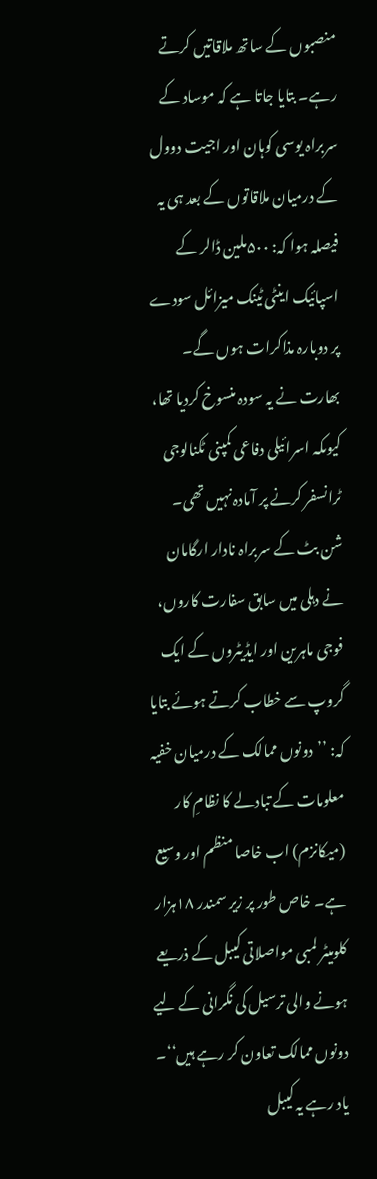منصبوں کے ساتھ ملاقاتیں کرتے رہے۔ بتایا جاتا ہے کہ موساد کے سربراہ یوسی کوہان اور اجیت دوول کے درمیان ملاقاتوں کے بعد ہی یہ فیصلہ ہوا کہ: ۵۰۰ملین ڈالر کے اسپائیک اینٹی ٹینک میزائل سودے پر دوبارہ مذاکرات ہوں گے۔ بھارت نے یہ سودہ منسوخ کردیا تھا، کیوںکہ اسرائیلی دفاعی کمپنی ٹکنالوجی ٹرانسفر کرنے پر آمادہ نہیں تھی۔
شن بٹ کے سربراہ نادار ارگامان نے دہلی میں سابق سفارت کاروں، فوجی ماہرین اور ایڈیٹروں کے ایک گروپ سے خطاب کرتے ہوئے بتایا کہ: ’’دونوں ممالک کے درمیان خفیہ معلومات کے تبادلے کا نظامِ کار (میکانزم) اب خاصا منظم اور وسیع ہے۔ خاص طور پر زیر سمندر ۱۸ہزار کلومیٹر لمبی مواصلاتی کیبل کے ذریعے ہونے والی ترسیل کی نگرانی کے لیے دونوں ممالک تعاون کر رہے ہیں‘‘۔ یاد رہے یہ کیبل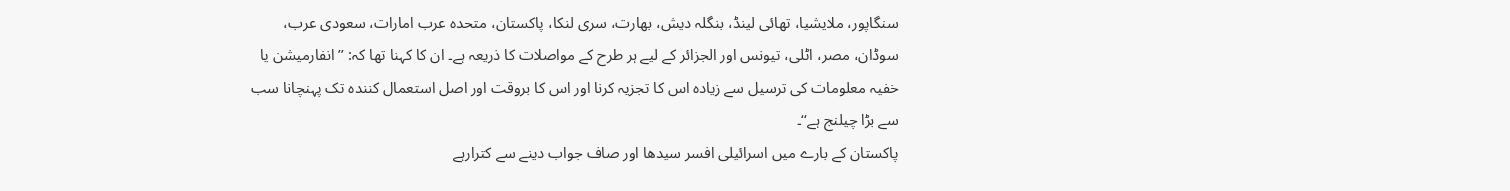سنگاپور، ملایشیا، تھائی لینڈ، بنگلہ دیش، بھارت، سری لنکا، پاکستان، متحدہ عرب امارات، سعودی عرب، سوڈان، مصر، اٹلی، تیونس اور الجزائر کے لیے ہر طرح کے مواصلات کا ذریعہ ہے۔ ان کا کہنا تھا کہ: ’’انفارمیشن یا خفیہ معلومات کی ترسیل سے زیادہ اس کا تجزیہ کرنا اور اس کا بروقت اور اصل استعمال کنندہ تک پہنچانا سب سے بڑا چیلنج ہے‘‘۔
پاکستان کے بارے میں اسرائیلی افسر سیدھا اور صاف جواب دینے سے کترارہے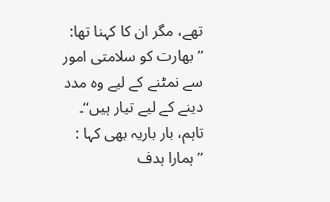تھے، مگر ان کا کہنا تھا: ’’بھارت کو سلامتی امور سے نمٹنے کے لیے وہ مدد دینے کے لیے تیار ہیں‘‘۔ تاہم، بار باریہ بھی کہا : ’’ہمارا ہدف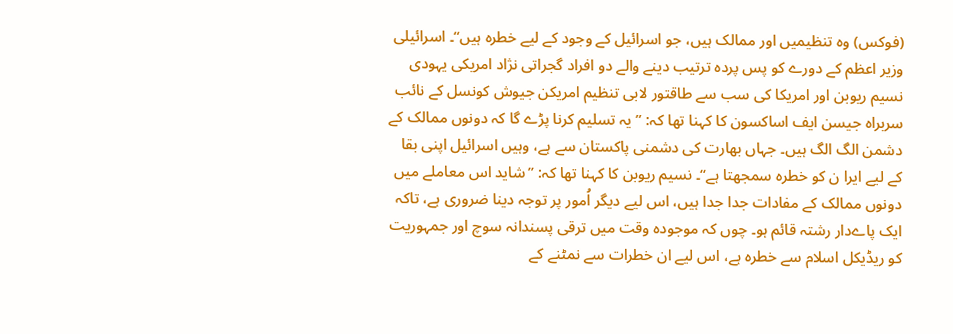(فوکس) وہ تنظیمیں اور ممالک ہیں، جو اسرائیل کے وجود کے لیے خطرہ ہیں‘‘۔ اسرائیلی وزیر اعظم کے دورے کو پس پردہ ترتیب دینے والے دو افراد گجراتی نژاد امریکی یہودی نسیم ریوبن اور امریکا کی سب سے طاقتور لابی تنظیم امریکن جیوش کونسل کے نائب سربراہ جیسن ایف اساکسون کا کہنا تھا کہ: ’’یہ تسلیم کرنا پڑے گا کہ دونوں ممالک کے دشمن الگ الگ ہیں۔ جہاں بھارت کی دشمنی پاکستان سے ہے، وہیں اسرائیل اپنی بقا کے لیے ایرا ن کو خطرہ سمجھتا ہے‘‘۔ نسیم ریوبن کا کہنا تھا کہ: ’’شاید اس معاملے میں دونوں ممالک کے مفادات جدا جدا ہیں، اس لیے دیگر اُمور پر توجہ دینا ضروری ہے، تاکہ ایک پاےدار رشتہ قائم ہو۔ چوں کہ موجودہ وقت میں ترقی پسندانہ سوچ اور جمہوریت کو ریڈیکل اسلام سے خطرہ ہے، اس لیے ان خطرات سے نمٹنے کے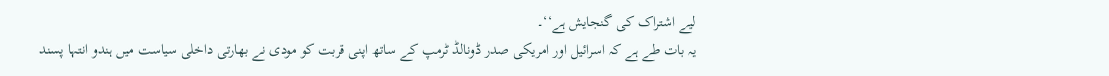لیے اشتراک کی گنجایش ہے‘‘۔
یہ بات طے ہے کہ اسرائیل اور امریکی صدر ڈونالڈ ٹرمپ کے ساتھ اپنی قربت کو مودی نے بھارتی داخلی سیاست میں ہندو انتہا پسند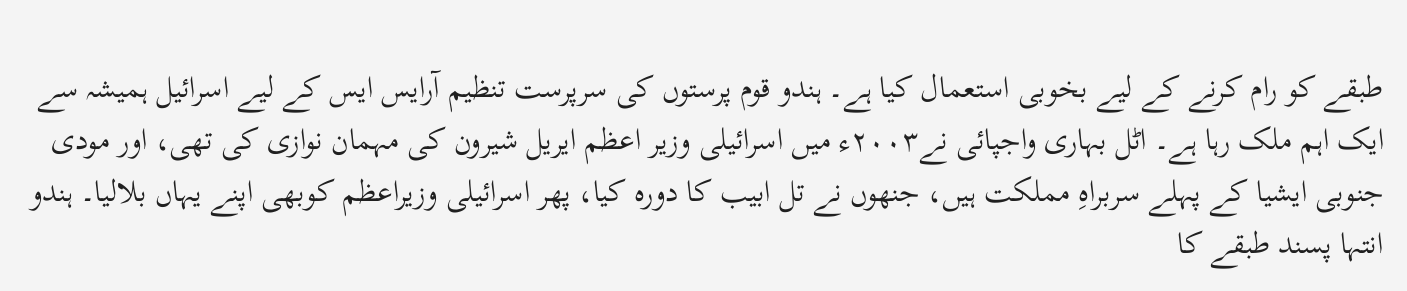طبقے کو رام کرنے کے لیے بخوبی استعمال کیا ہے۔ ہندو قوم پرستوں کی سرپرست تنظیم آرایس ایس کے لیے اسرائیل ہمیشہ سے ایک اہم ملک رہا ہے۔ اٹل بہاری واجپائی نے۲۰۰۳ء میں اسرائیلی وزیر اعظم ایریل شیرون کی مہمان نوازی کی تھی، اور مودی جنوبی ایشیا کے پہلے سربراہِ مملکت ہیں، جنھوں نے تل ابیب کا دورہ کیا، پھر اسرائیلی وزیراعظم کوبھی اپنے یہاں بلالیا۔ ہندو انتہا پسند طبقے کا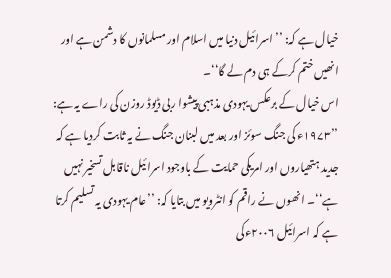خیال ہے کہ: ’’اسرائیل دنیا میں اسلام اور مسلمانوں کا دشمن ہے اور انھیں ختم کرکے ہی دم لے گا‘‘۔
اس خیال کے برعکس یہودی مذہبی پیشوا ربی ڈیوڈ روزن کی راے یہ ہے: ’’۱۹۷۳ء کی جنگ سوئز اور بعد میں لبنان جنگ نے یہ ثابت کردیا ہے کہ جدید ہتھیاروں اور امریکی حمایت کے باوجود اسرائیل ناقابل تسخیر نہیں ہے‘‘۔ انھوں نے راقم کو انٹرویو میں بتایا کہ: ’’عام یہودی یہ تسلیم کرتا ہے کہ اسرائیل ۲۰۰۶ءکی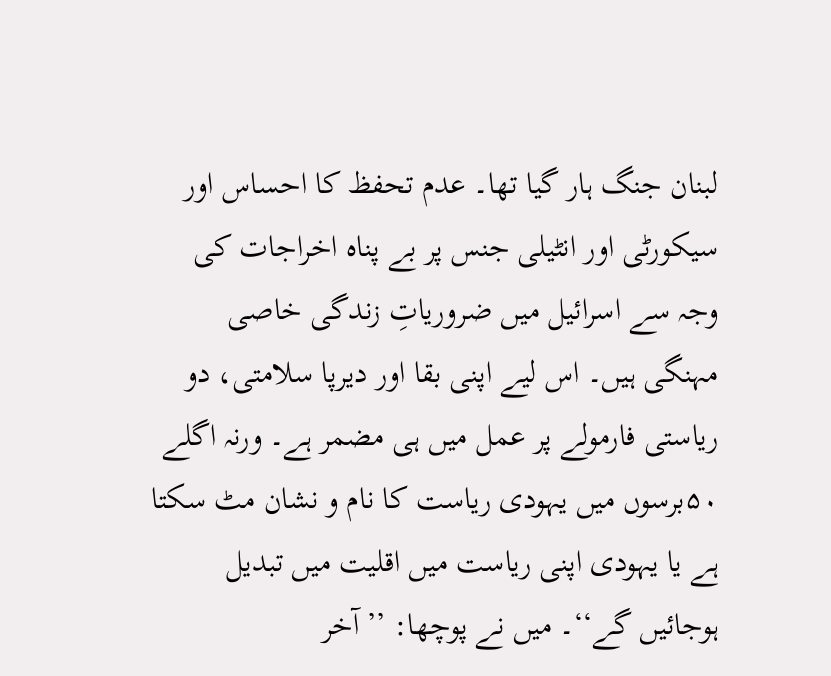لبنان جنگ ہار گیا تھا۔ عدم تحفظ کا احساس اور سیکورٹی اور انٹیلی جنس پر بے پناہ اخراجات کی وجہ سے اسرائیل میں ضروریاتِ زندگی خاصی مہنگی ہیں۔ اس لیے اپنی بقا اور دیرپا سلامتی، دو ریاستی فارمولے پر عمل میں ہی مضمر ہے۔ ورنہ اگلے ۵۰برسوں میں یہودی ریاست کا نام و نشان مٹ سکتا ہے یا یہودی اپنی ریاست میں اقلیت میں تبدیل ہوجائیں گے‘‘۔ میں نے پوچھا: ’’آخر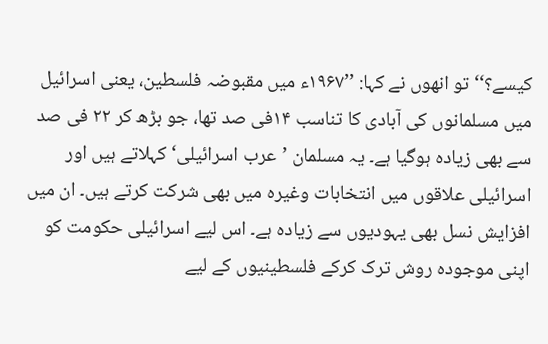کیسے؟‘‘ تو انھوں نے کہا: ’’۱۹۶۷ء میں مقبوضہ فلسطین، یعنی اسرائیل میں مسلمانوں کی آبادی کا تناسب ۱۴فی صد تھا، جو بڑھ کر ۲۲ فی صد سے بھی زیادہ ہوگیا ہے۔ یہ مسلمان ’عرب اسرائیلی‘ کہلاتے ہیں اور اسرائیلی علاقوں میں انتخابات وغیرہ میں بھی شرکت کرتے ہیں۔ ان میں افزایش نسل بھی یہودیوں سے زیادہ ہے۔ اس لیے اسرائیلی حکومت کو اپنی موجودہ روش ترک کرکے فلسطینیوں کے لیے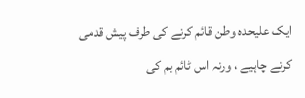ایک علیحدہ وطن قائم کرنے کی طرف پیش قدمی کرنے چاہیے ، ورنہ اس ٹائم بم کی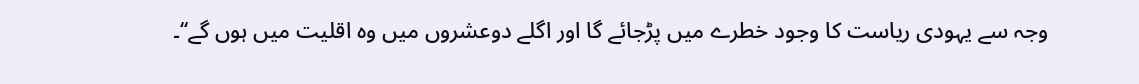وجہ سے یہودی ریاست کا وجود خطرے میں پڑجائے گا اور اگلے دوعشروں میں وہ اقلیت میں ہوں گے‘‘۔